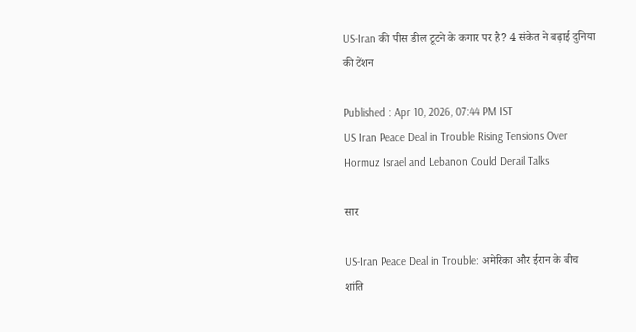US-Iran की पीस डील टूटने के कगार पर है? 4 संकेत ने बढ़ाई दुनिया की टेंशन

Published : Apr 10, 2026, 07:44 PM IST
US Iran Peace Deal in Trouble Rising Tensions Over Hormuz Israel and Lebanon Could Derail Talks

सार

US-Iran Peace Deal in Trouble: अमेरिका और ईरान के बीच शांति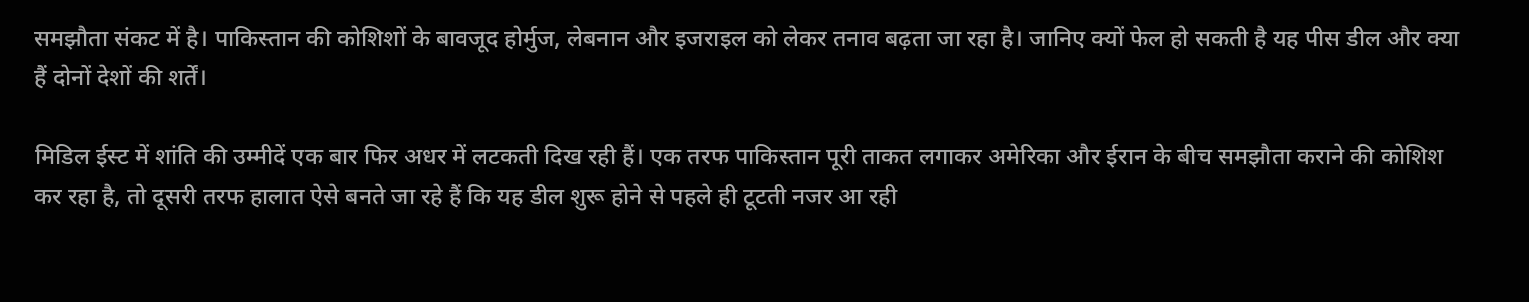समझौता संकट में है। पाकिस्तान की कोशिशों के बावजूद होर्मुज, लेबनान और इजराइल को लेकर तनाव बढ़ता जा रहा है। जानिए क्यों फेल हो सकती है यह पीस डील और क्या हैं दोनों देशों की शर्तें।

मिडिल ईस्ट में शांति की उम्मीदें एक बार फिर अधर में लटकती दिख रही हैं। एक तरफ पाकिस्तान पूरी ताकत लगाकर अमेरिका और ईरान के बीच समझौता कराने की कोशिश कर रहा है, तो दूसरी तरफ हालात ऐसे बनते जा रहे हैं कि यह डील शुरू होने से पहले ही टूटती नजर आ रही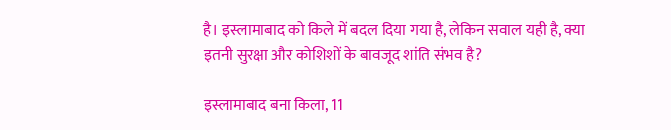है। इस्लामाबाद को किले में बदल दिया गया है, लेकिन सवाल यही है, क्या इतनी सुरक्षा और कोशिशों के बावजूद शांति संभव है?

इस्लामाबाद बना किला, 11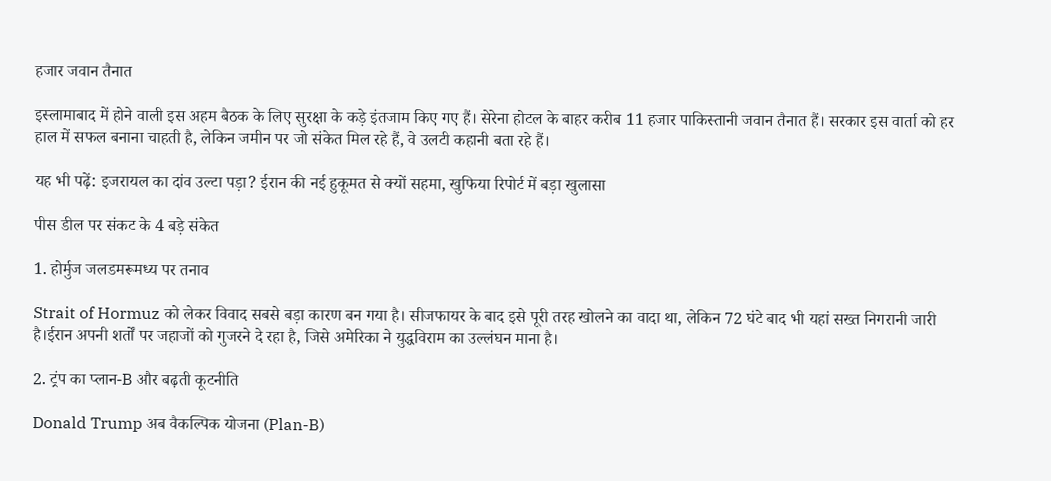हजार जवान तैनात

इस्लामाबाद में होने वाली इस अहम बैठक के लिए सुरक्षा के कड़े इंतजाम किए गए हैं। सेरेना होटल के बाहर करीब 11 हजार पाकिस्तानी जवान तैनात हैं। सरकार इस वार्ता को हर हाल में सफल बनाना चाहती है, लेकिन जमीन पर जो संकेत मिल रहे हैं, वे उलटी कहानी बता रहे हैं।

यह भी पढ़ें: इजरायल का दांव उल्टा पड़ा? ईरान की नई हुकूमत से क्यों सहमा, खुफिया रिपोर्ट में बड़ा खुलासा

पीस डील पर संकट के 4 बड़े संकेत

1. होर्मुज जलडमरूमध्य पर तनाव

Strait of Hormuz को लेकर विवाद सबसे बड़ा कारण बन गया है। सीजफायर के बाद इसे पूरी तरह खोलने का वादा था, लेकिन 72 घंटे बाद भी यहां सख्त निगरानी जारी है।ईरान अपनी शर्तों पर जहाजों को गुजरने दे रहा है, जिसे अमेरिका ने युद्धविराम का उल्लंघन माना है।

2. ट्रंप का प्लान-B और बढ़ती कूटनीति

Donald Trump अब वैकल्पिक योजना (Plan-B)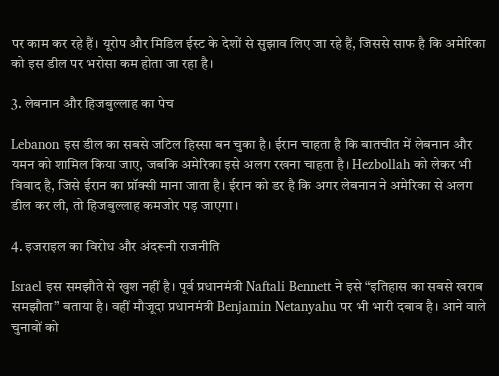पर काम कर रहे हैं। यूरोप और मिडिल ईस्ट के देशों से सुझाव लिए जा रहे हैं, जिससे साफ है कि अमेरिका को इस डील पर भरोसा कम होता जा रहा है।

3. लेबनान और हिजबुल्लाह का पेच

Lebanon इस डील का सबसे जटिल हिस्सा बन चुका है। ईरान चाहता है कि बातचीत में लेबनान और यमन को शामिल किया जाए, जबकि अमेरिका इसे अलग रखना चाहता है। Hezbollah को लेकर भी विवाद है, जिसे ईरान का प्रॉक्सी माना जाता है। ईरान को डर है कि अगर लेबनान ने अमेरिका से अलग डील कर ली, तो हिजबुल्लाह कमजोर पड़ जाएगा।

4. इजराइल का विरोध और अंदरूनी राजनीति

Israel इस समझौते से खुश नहीं है। पूर्व प्रधानमंत्री Naftali Bennett ने इसे “इतिहास का सबसे खराब समझौता” बताया है। वहीं मौजूदा प्रधानमंत्री Benjamin Netanyahu पर भी भारी दबाव है। आने वाले चुनावों को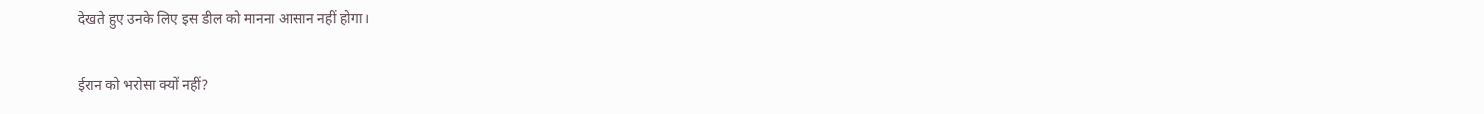देखते हुए उनके लिए इस डील को मानना आसान नहीं होगा।

ईरान को भरोसा क्यों नहीं?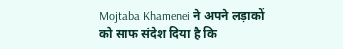Mojtaba Khamenei ने अपने लड़ाकों को साफ संदेश दिया है कि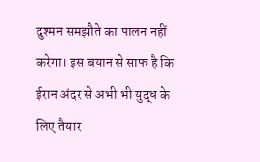दुश्मन समझौते का पालन नहीं करेगा। इस बयान से साफ है कि ईरान अंदर से अभी भी युद्ध के लिए तैयार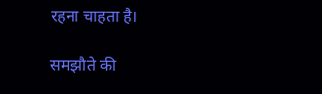रहना चाहता है।

समझौते की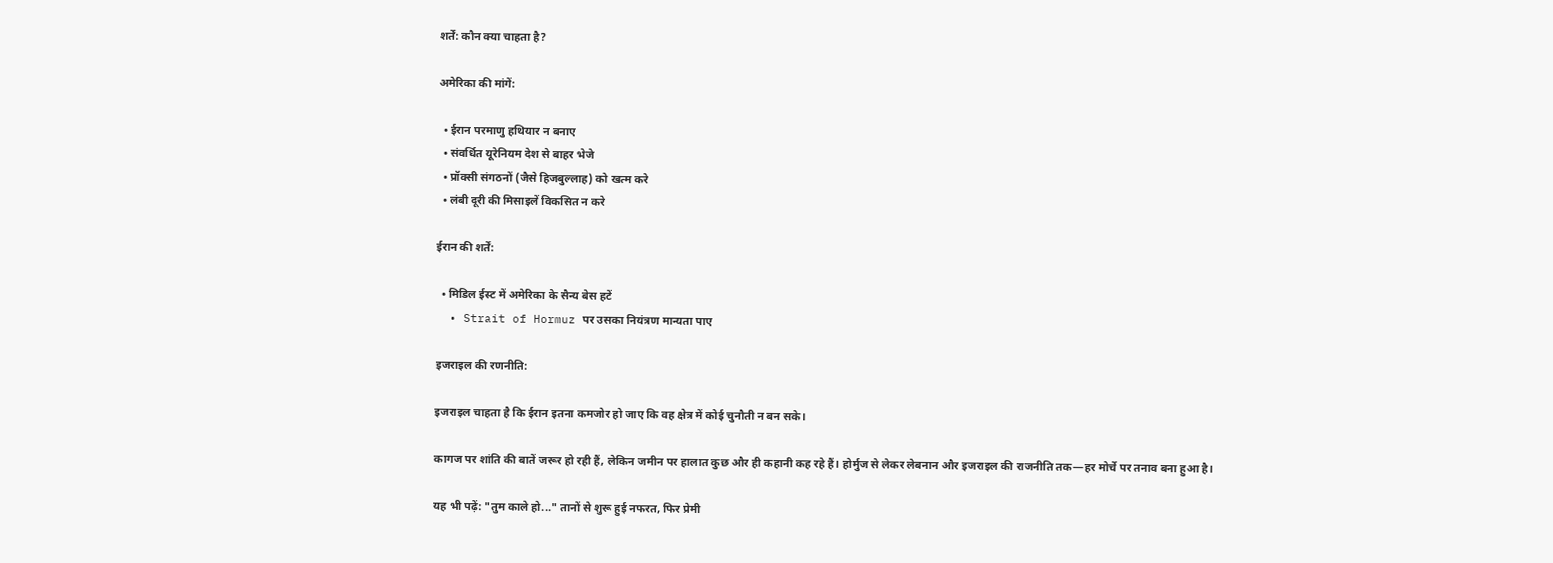शर्तें: कौन क्या चाहता है?

अमेरिका की मांगें:

  • ईरान परमाणु हथियार न बनाए
  • संवर्धित यूरेनियम देश से बाहर भेजे
  • प्रॉक्सी संगठनों (जैसे हिजबुल्लाह) को खत्म करे
  • लंबी दूरी की मिसाइलें विकसित न करे

ईरान की शर्तें:

  • मिडिल ईस्ट में अमेरिका के सैन्य बेस हटें
  • Strait of Hormuz पर उसका नियंत्रण मान्यता पाए

इजराइल की रणनीति:

इजराइल चाहता है कि ईरान इतना कमजोर हो जाए कि वह क्षेत्र में कोई चुनौती न बन सके।

कागज पर शांति की बातें जरूर हो रही हैं, लेकिन जमीन पर हालात कुछ और ही कहानी कह रहे हैं। होर्मुज से लेकर लेबनान और इजराइल की राजनीति तक—हर मोर्चे पर तनाव बना हुआ है।

यह भी पढ़ें: "तुम काले हो..." तानों से शुरू हुई नफरत, फिर प्रेमी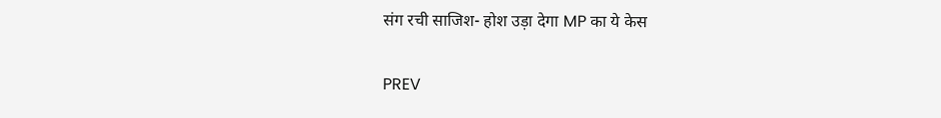संग रची साजिश- होश उड़ा देगा MP का ये केस

PREV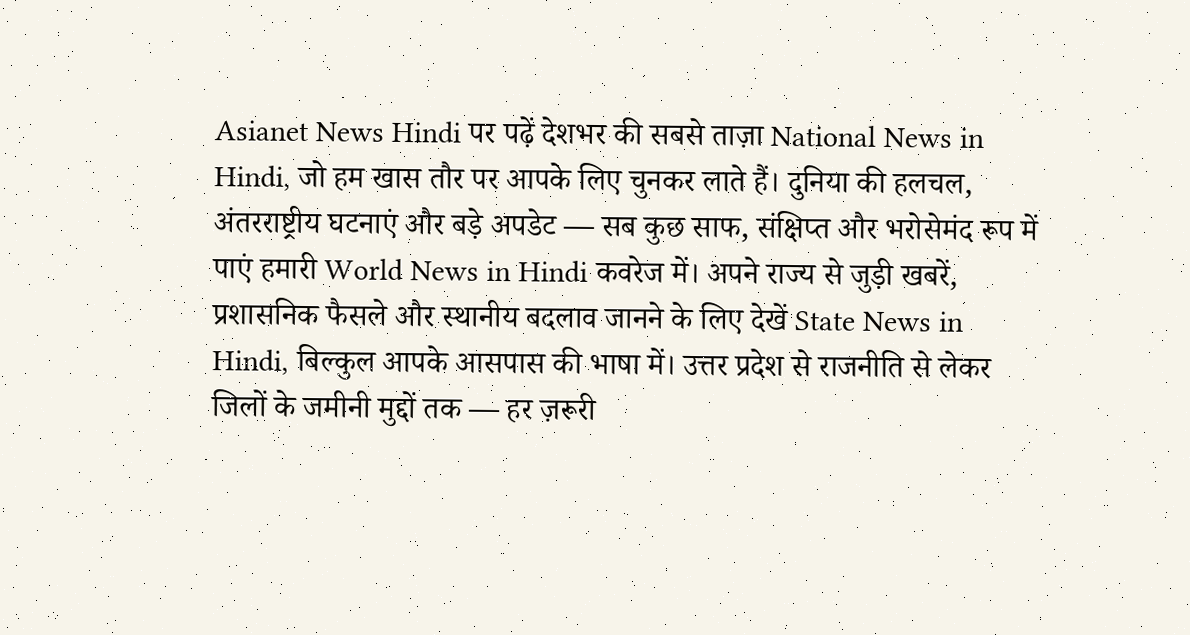Asianet News Hindi पर पढ़ें देशभर की सबसे ताज़ा National News in Hindi, जो हम खास तौर पर आपके लिए चुनकर लाते हैं। दुनिया की हलचल, अंतरराष्ट्रीय घटनाएं और बड़े अपडेट — सब कुछ साफ, संक्षिप्त और भरोसेमंद रूप में पाएं हमारी World News in Hindi कवरेज में। अपने राज्य से जुड़ी खबरें, प्रशासनिक फैसले और स्थानीय बदलाव जानने के लिए देखें State News in Hindi, बिल्कुल आपके आसपास की भाषा में। उत्तर प्रदेश से राजनीति से लेकर जिलों के जमीनी मुद्दों तक — हर ज़रूरी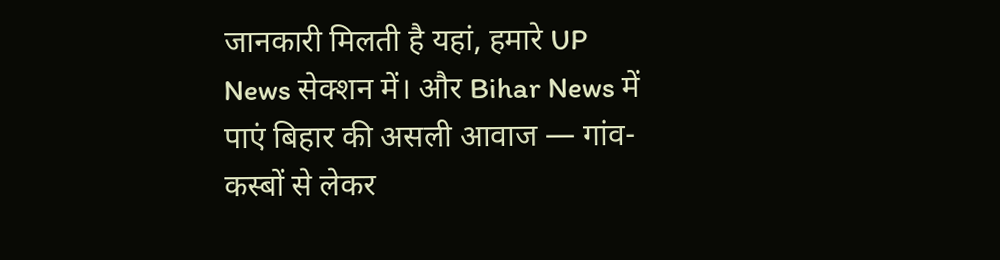जानकारी मिलती है यहां, हमारे UP News सेक्शन में। और Bihar News में पाएं बिहार की असली आवाज — गांव-कस्बों से लेकर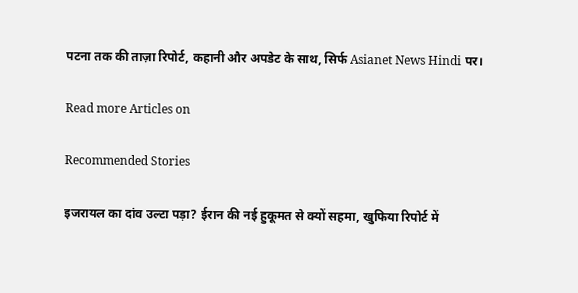पटना तक की ताज़ा रिपोर्ट, कहानी और अपडेट के साथ, सिर्फ Asianet News Hindi पर।

Read more Articles on

Recommended Stories

इजरायल का दांव उल्टा पड़ा? ईरान की नई हुकूमत से क्यों सहमा, खुफिया रिपोर्ट में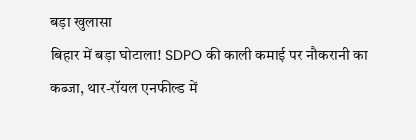बड़ा खुलासा
बिहार में बड़ा घोटाला! SDPO की काली कमाई पर नौकरानी का कब्जा, थार-रॉयल एनफील्ड में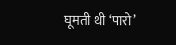घूमती थी ‘पारो’